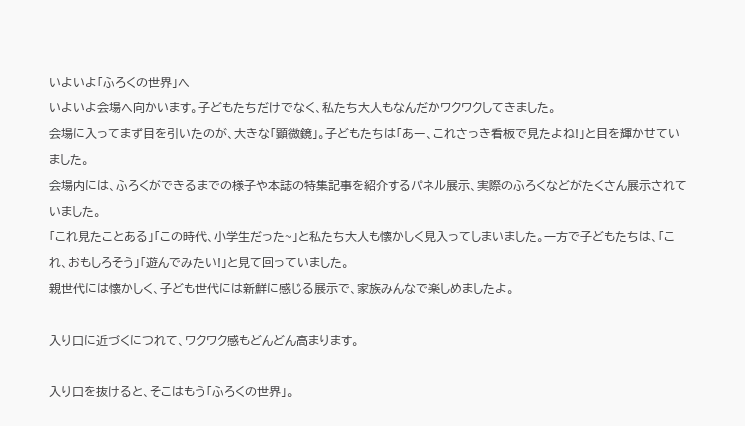いよいよ「ふろくの世界」へ
いよいよ会場へ向かいます。子どもたちだけでなく、私たち大人もなんだかワクワクしてきました。
会場に入ってまず目を引いたのが、大きな「顕微鏡」。子どもたちは「あー、これさっき看板で見たよね!」と目を輝かせていました。
会場内には、ふろくができるまでの様子や本誌の特集記事を紹介するパネル展示、実際のふろくなどがたくさん展示されていました。
「これ見たことある」「この時代、小学生だった~」と私たち大人も懐かしく見入ってしまいました。一方で子どもたちは、「これ、おもしろそう」「遊んでみたい!」と見て回っていました。
親世代には懐かしく、子ども世代には新鮮に感じる展示で、家族みんなで楽しめましたよ。

入り口に近づくにつれて、ワクワク感もどんどん高まります。

入り口を抜けると、そこはもう「ふろくの世界」。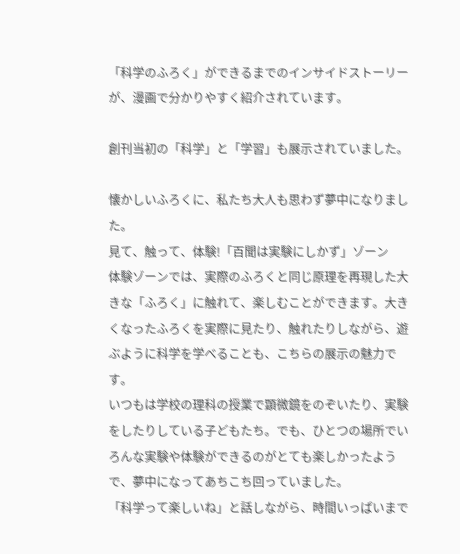「科学のふろく」ができるまでのインサイドストーリーが、漫画で分かりやすく紹介されています。

創刊当初の「科学」と「学習」も展示されていました。

懐かしいふろくに、私たち大人も思わず夢中になりました。
見て、触って、体験!「百聞は実験にしかず」ゾーン
体験ゾーンでは、実際のふろくと同じ原理を再現した大きな「ふろく」に触れて、楽しむことができます。大きくなったふろくを実際に見たり、触れたりしながら、遊ぶように科学を学べることも、こちらの展示の魅力です。
いつもは学校の理科の授業で顕微鏡をのぞいたり、実験をしたりしている子どもたち。でも、ひとつの場所でいろんな実験や体験ができるのがとても楽しかったようで、夢中になってあちこち回っていました。
「科学って楽しいね」と話しながら、時間いっぱいまで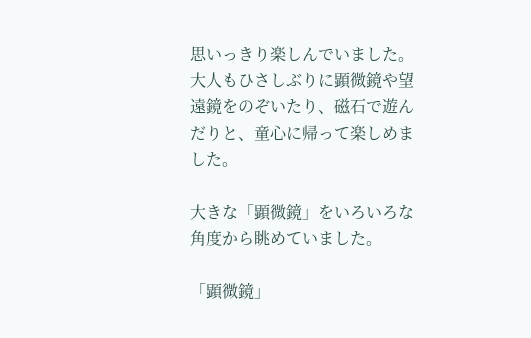思いっきり楽しんでいました。
大人もひさしぶりに顕微鏡や望遠鏡をのぞいたり、磁石で遊んだりと、童心に帰って楽しめました。

大きな「顕微鏡」をいろいろな角度から眺めていました。

「顕微鏡」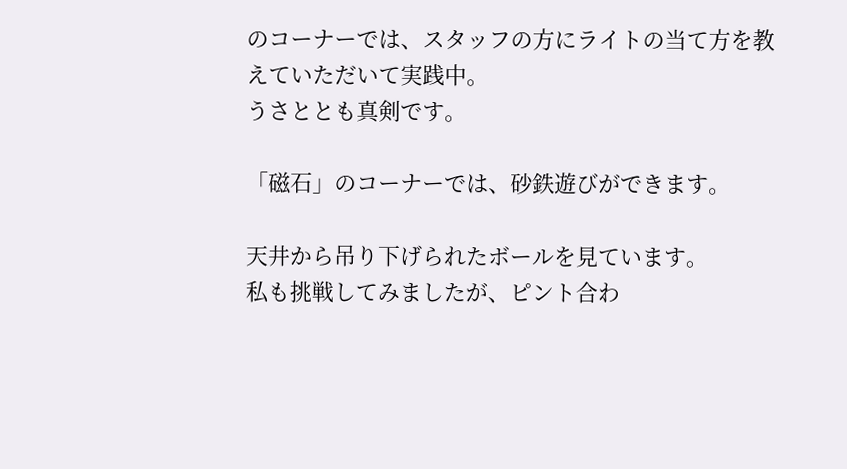のコーナーでは、スタッフの方にライトの当て方を教えていただいて実践中。
うさととも真剣です。

「磁石」のコーナーでは、砂鉄遊びができます。

天井から吊り下げられたボールを見ています。
私も挑戦してみましたが、ピント合わ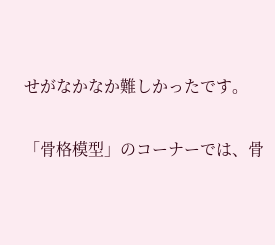せがなかなか難しかったです。

「骨格模型」のコーナーでは、骨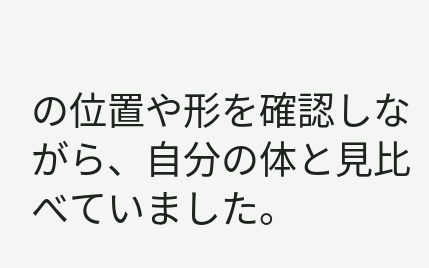の位置や形を確認しながら、自分の体と見比べていました。